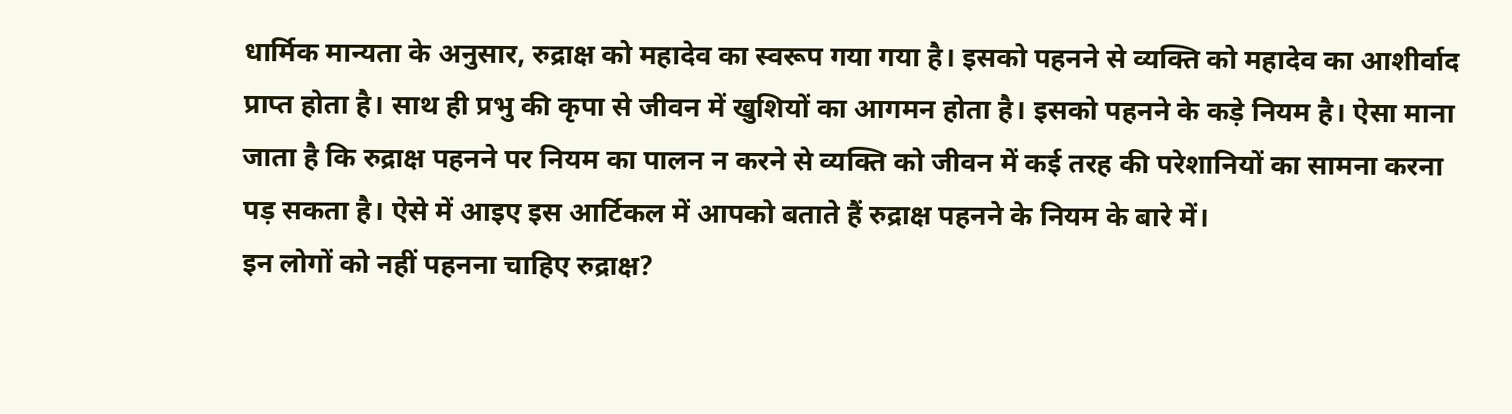धार्मिक मान्यता के अनुसार, रुद्राक्ष को महादेव का स्वरूप गया गया है। इसको पहनने से व्यक्ति को महादेव का आशीर्वाद प्राप्त होता है। साथ ही प्रभु की कृपा से जीवन में खुशियों का आगमन होता है। इसको पहनने के कड़े नियम है। ऐसा माना जाता है कि रुद्राक्ष पहनने पर नियम का पालन न करने से व्यक्ति को जीवन में कई तरह की परेशानियों का सामना करना पड़ सकता है। ऐसे में आइए इस आर्टिकल में आपको बताते हैं रुद्राक्ष पहनने के नियम के बारे में।
इन लोगों को नहीं पहनना चाहिए रुद्राक्ष?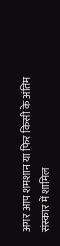अगर आप शमशान या फिर किसी के अंतिम संस्कार में शामिल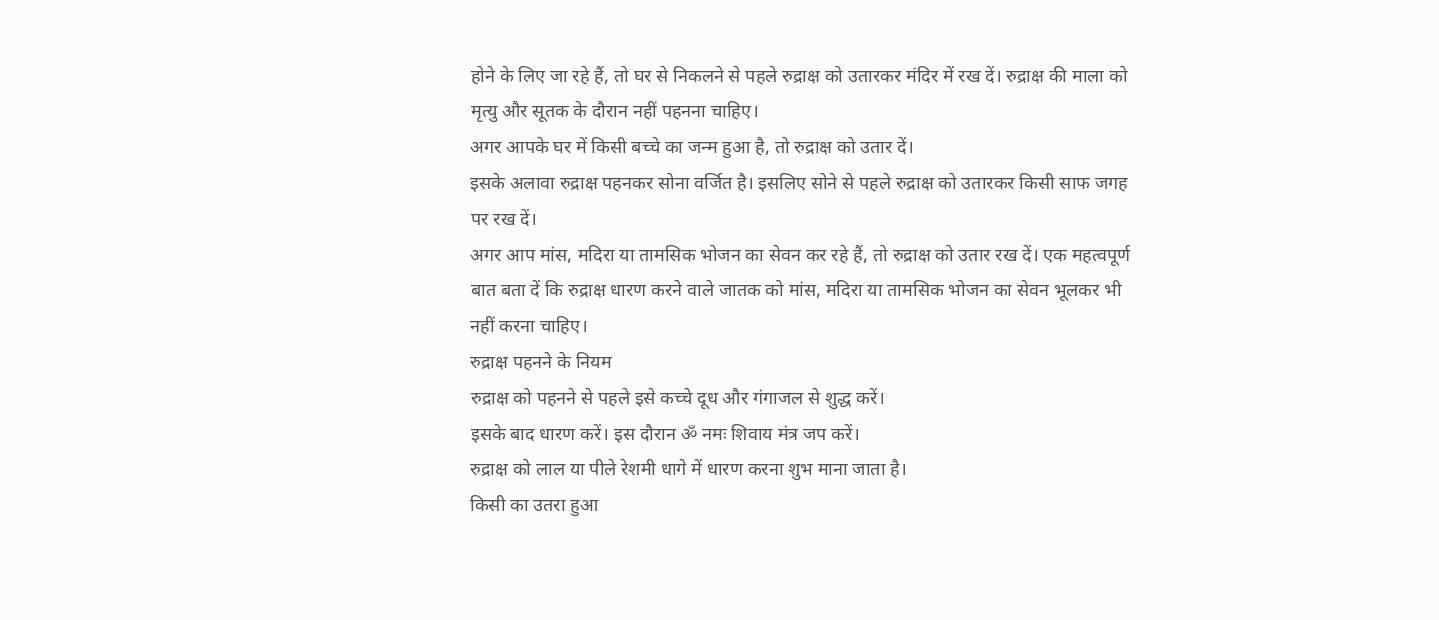होने के लिए जा रहे हैं, तो घर से निकलने से पहले रुद्राक्ष को उतारकर मंदिर में रख दें। रुद्राक्ष की माला को मृत्यु और सूतक के दौरान नहीं पहनना चाहिए।
अगर आपके घर में किसी बच्चे का जन्म हुआ है, तो रुद्राक्ष को उतार दें।
इसके अलावा रुद्राक्ष पहनकर सोना वर्जित है। इसलिए सोने से पहले रुद्राक्ष को उतारकर किसी साफ जगह पर रख दें।
अगर आप मांस, मदिरा या तामसिक भोजन का सेवन कर रहे हैं, तो रुद्राक्ष को उतार रख दें। एक महत्वपूर्ण बात बता दें कि रुद्राक्ष धारण करने वाले जातक को मांस, मदिरा या तामसिक भोजन का सेवन भूलकर भी नहीं करना चाहिए।
रुद्राक्ष पहनने के नियम
रुद्राक्ष को पहनने से पहले इसे कच्चे दूध और गंगाजल से शुद्ध करें।
इसके बाद धारण करें। इस दौरान ॐ नमः शिवाय मंत्र जप करें।
रुद्राक्ष को लाल या पीले रेशमी धागे में धारण करना शुभ माना जाता है।
किसी का उतरा हुआ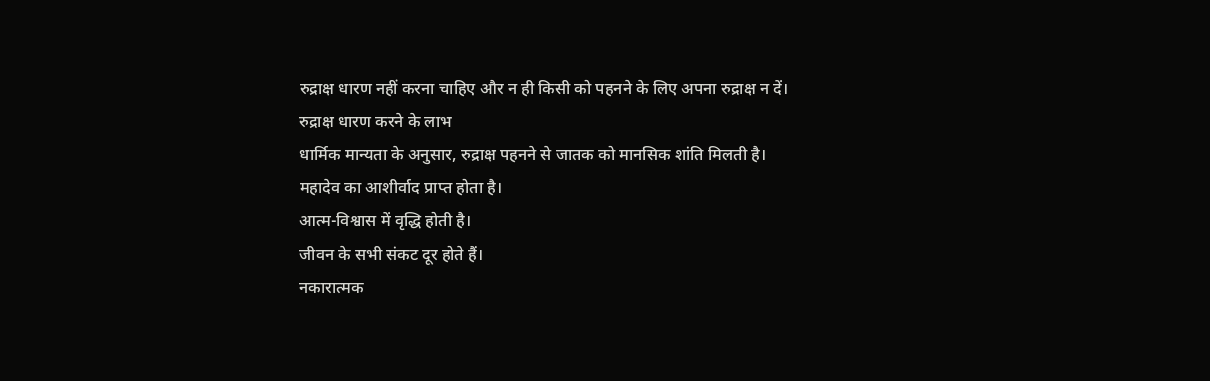रुद्राक्ष धारण नहीं करना चाहिए और न ही किसी को पहनने के लिए अपना रुद्राक्ष न दें।
रुद्राक्ष धारण करने के लाभ
धार्मिक मान्यता के अनुसार, रुद्राक्ष पहनने से जातक को मानसिक शांति मिलती है।
महादेव का आशीर्वाद प्राप्त होता है।
आत्म-विश्वास में वृद्धि होती है।
जीवन के सभी संकट दूर होते हैं।
नकारात्मक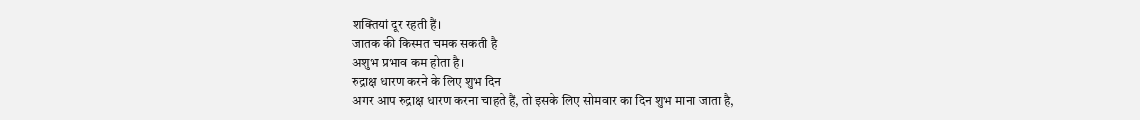शक्तियां दूर रहती हैं।
जातक की किस्मत चमक सकती है
अशुभ प्रभाव कम होता है।
रुद्राक्ष धारण करने के लिए शुभ दिन
अगर आप रुद्राक्ष धारण करना चाहते हैं, तो इसके लिए सोमवार का दिन शुभ माना जाता है,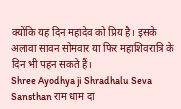क्योंकि यह दिन महादेव को प्रिय है। इसके अलावा सावन सोमवार या फिर महाशिवरात्रि के दिन भी पहन सकते हैं।
Shree Ayodhya ji Shradhalu Seva Sansthan राम धाम दा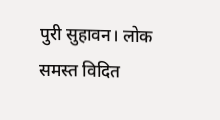पुरी सुहावन। लोक समस्त विदित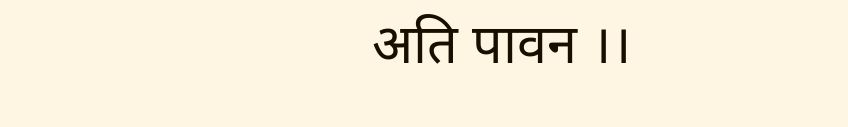अति पावन ।।